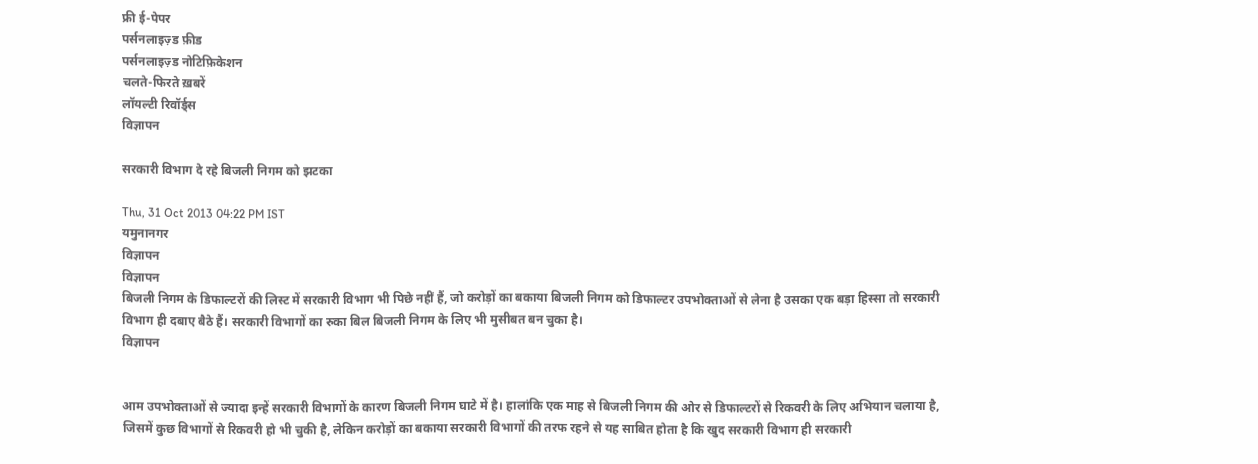फ्री ई-पेपर
पर्सनलाइज़्ड फ़ीड
पर्सनलाइज़्ड नोटिफ़िकेशन
चलते-फिरते ख़बरें
लॉयल्टी रिवॉर्ड्स
विज्ञापन

सरकारी विभाग दे रहे बिजली निगम को झटका

Thu, 31 Oct 2013 04:22 PM IST
यमुनानगर
विज्ञापन
विज्ञापन
बिजली निगम के डिफाल्टरों की लिस्ट में सरकारी विभाग भी पिछे नहीं हैं, जो करोड़ों का बकाया बिजली निगम को डिफाल्टर उपभोक्ताओं से लेना है उसका एक बड़ा हिस्सा तो सरकारी विभाग ही दबाए बैठे हैं। सरकारी विभागों का रुका बिल बिजली निगम के लिए भी मुसीबत बन चुका है।
विज्ञापन


आम उपभोक्ताओं से ज्यादा इन्हें सरकारी विभागों के कारण बिजली निगम घाटे में है। हालांकि एक माह से बिजली निगम की ओर से डिफाल्टरों से रिकवरी के लिए अभियान चलाया है, जिसमें कुछ विभागों से रिकवरी हो भी चुकी है, लेकिन करोड़ों का बकाया सरकारी विभागों की तरफ रहने से यह साबित होता है कि खुद सरकारी विभाग ही सरकारी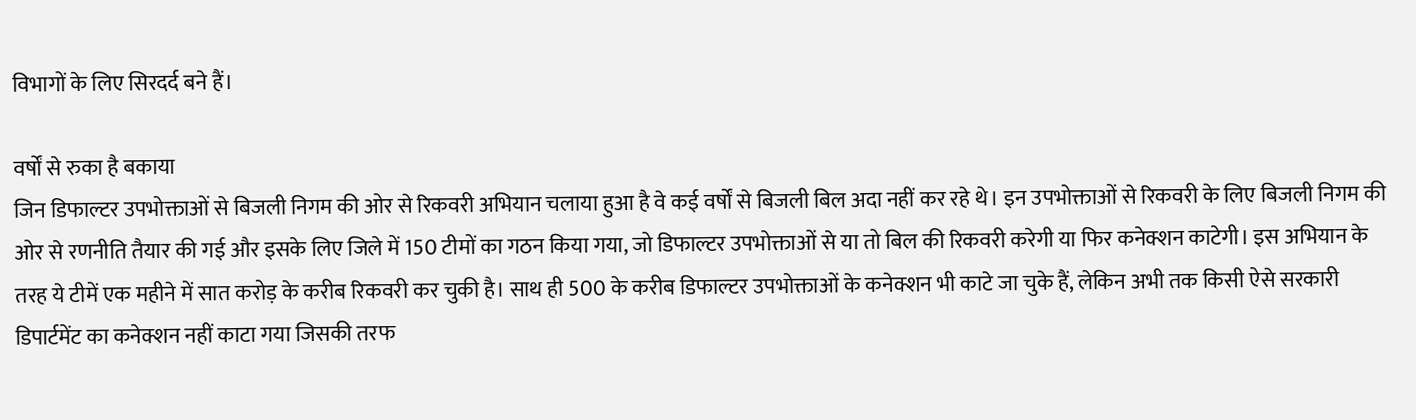विभागों के लिए सिरदर्द बने हैं।

वर्षों से रुका है बकाया
जिन डिफाल्टर उपभोक्ताओं से बिजली निगम की ओर से रिकवरी अभियान चलाया हुआ है वे कई वर्षों से बिजली बिल अदा नहीं कर रहे थे। इन उपभोक्ताओं से रिकवरी के लिए बिजली निगम की ओर से रणनीति तैयार की गई और इसके लिए जिले में 150 टीमों का गठन किया गया, जो डिफाल्टर उपभोक्ताओं से या तो बिल की रिकवरी करेगी या फिर कनेक्शन काटेगी। इस अभियान के तरह ये टीमें एक महीने में सात करोड़ के करीब रिकवरी कर चुकी है। साथ ही 500 के करीब डिफाल्टर उपभोक्ताओं के कनेक्शन भी काटे जा चुके हैं, लेकिन अभी तक किसी ऐसे सरकारी डिपार्टमेंट का कनेक्शन नहीं काटा गया जिसकी तरफ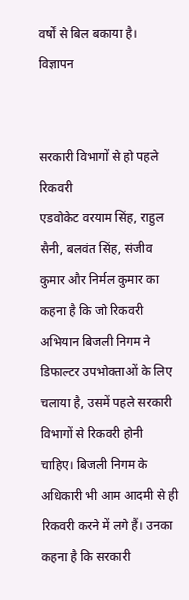वर्षों से बिल बकाया है।
विज्ञापन


सरकारी विभागों से हो पहले रिकवरी
एडवोकेट वरयाम सिंह, राहुल सैनी, बलवंत सिंह, संजीव कुमार और निर्मल कुमार का कहना है कि जो रिकवरी अभियान बिजली निगम ने डिफाल्टर उपभोक्ताओं के लिए चलाया है, उसमें पहले सरकारी विभागों से रिकवरी होनी चाहिए। बिजली निगम के अधिकारी भी आम आदमी से ही रिकवरी करने में लगे हैं। उनका कहना है कि सरकारी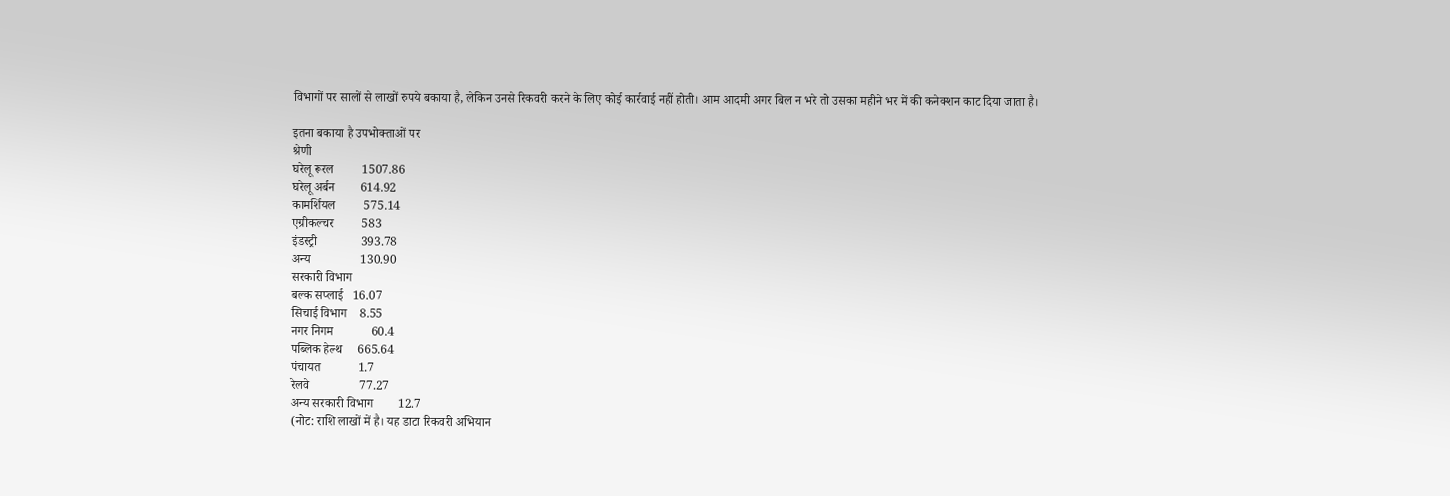विभागों पर सालों से लाखों रुपये बकाया है, लेकिन उनसे रिकवरी करने के लिए कोई कार्रवाई नहीं होती। आम आदमी अगर बिल न भरे तो उसका महीने भर में की कनेक्शन काट दिया जाता है।

इतना बकाया है उपभोक्ताओं पर
श्रेणी
घरेलू रूरल         1507.86
घरेलू अर्बन        614.92
कामर्शियल         575.14
एग्रीकल्चर         583
इंडस्ट्री              393.78
अन्य                130.90
सरकारी विभाग
बल्क सप्लाई   16.07
सिचाई विभाग    8.55
नगर निगम            60.4
पब्लिक हेल्थ     665.64
पंचायत            1.7
रेलवे                77.27
अन्य सरकारी विभाग        12.7
(नोट: राशि लाखों में है। यह डाटा रिकवरी अभियान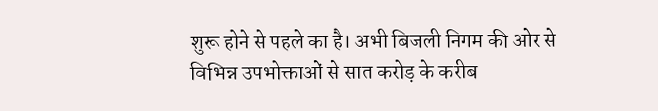शुरू होने से पहले का है। अभी बिजली निगम की ओर से विभिन्न उपभोक्ताओं से सात करोड़ के करीब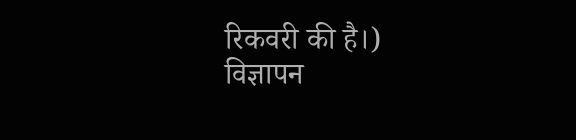रिकवरी की है।)
विज्ञापन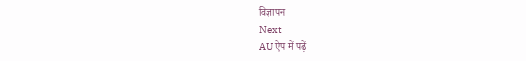विज्ञापन
Next
AU ऐप में पढ़ें